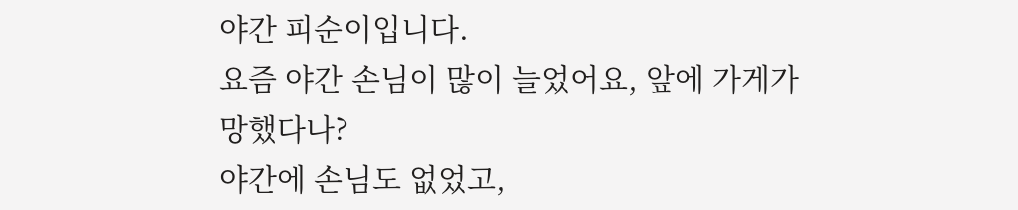야간 피순이입니다.
요즘 야간 손님이 많이 늘었어요, 앞에 가게가 망했다나?
야간에 손님도 없었고,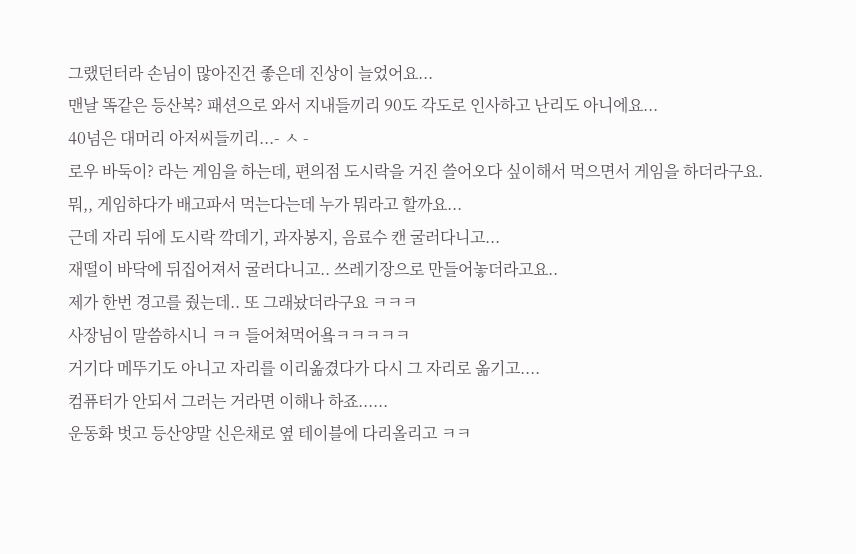그랬던터라 손님이 많아진건 좋은데 진상이 늘었어요...
맨날 똑같은 등산복? 패션으로 와서 지내들끼리 90도 각도로 인사하고 난리도 아니에요...
40넘은 대머리 아저씨들끼리...- ㅅ -
로우 바둑이? 라는 게임을 하는데, 편의점 도시락을 거진 쓸어오다 싶이해서 먹으면서 게임을 하더라구요.
뭐,, 게임하다가 배고파서 먹는다는데 누가 뭐라고 할까요...
근데 자리 뒤에 도시락 깍데기, 과자봉지, 음료수 캔 굴러다니고...
재떨이 바닥에 뒤집어져서 굴러다니고.. 쓰레기장으로 만들어놓더라고요..
제가 한번 경고를 줬는데.. 또 그래놨더라구요 ㅋㅋㅋ
사장님이 말씀하시니 ㅋㅋ 들어쳐먹어욬ㅋㅋㅋㅋㅋ
거기다 메뚜기도 아니고 자리를 이리옮겼다가 다시 그 자리로 옮기고....
컴퓨터가 안되서 그러는 거라면 이해나 하죠......
운동화 벗고 등산양말 신은채로 옆 테이블에 다리올리고 ㅋㅋ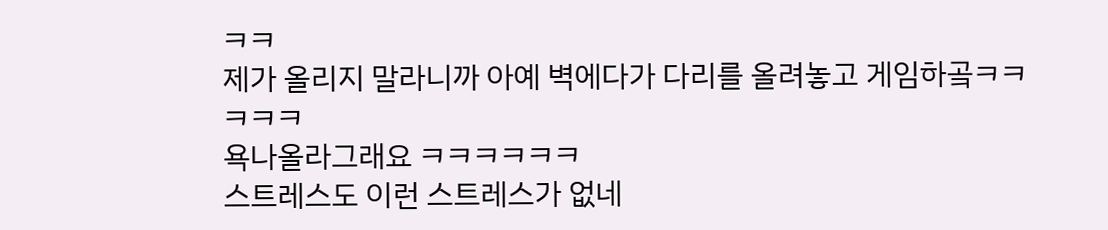ㅋㅋ
제가 올리지 말라니까 아예 벽에다가 다리를 올려놓고 게임하곸ㅋㅋㅋㅋㅋ
욕나올라그래요 ㅋㅋㅋㅋㅋㅋ
스트레스도 이런 스트레스가 없네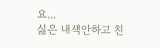요...
싫은 내색안하고 친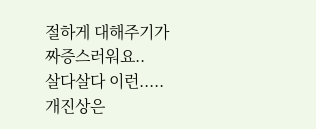절하게 대해주기가 짜증스러워요..
살다살다 이런..... 개진상은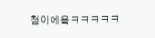첨이에욬ㅋㅋㅋㅋㅋ